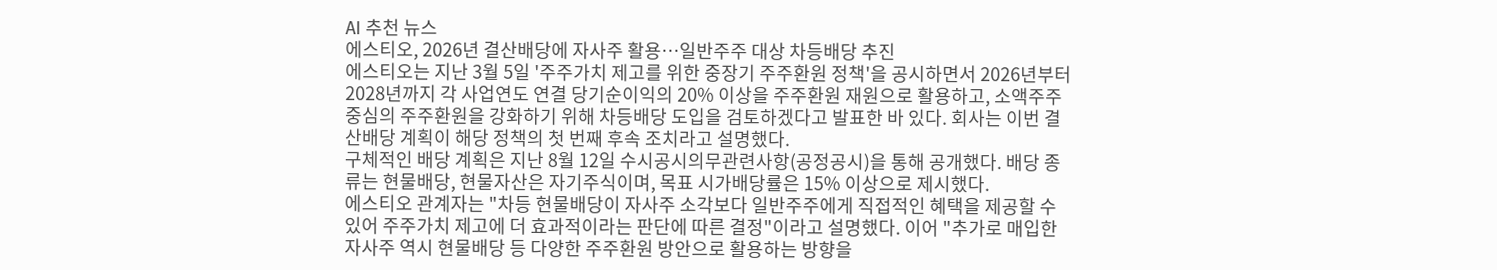AI 추천 뉴스
에스티오, 2026년 결산배당에 자사주 활용…일반주주 대상 차등배당 추진
에스티오는 지난 3월 5일 '주주가치 제고를 위한 중장기 주주환원 정책'을 공시하면서 2026년부터 2028년까지 각 사업연도 연결 당기순이익의 20% 이상을 주주환원 재원으로 활용하고, 소액주주 중심의 주주환원을 강화하기 위해 차등배당 도입을 검토하겠다고 발표한 바 있다. 회사는 이번 결산배당 계획이 해당 정책의 첫 번째 후속 조치라고 설명했다.
구체적인 배당 계획은 지난 8월 12일 수시공시의무관련사항(공정공시)을 통해 공개했다. 배당 종류는 현물배당, 현물자산은 자기주식이며, 목표 시가배당률은 15% 이상으로 제시했다.
에스티오 관계자는 "차등 현물배당이 자사주 소각보다 일반주주에게 직접적인 혜택을 제공할 수 있어 주주가치 제고에 더 효과적이라는 판단에 따른 결정"이라고 설명했다. 이어 "추가로 매입한 자사주 역시 현물배당 등 다양한 주주환원 방안으로 활용하는 방향을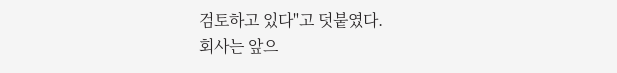검토하고 있다"고 덧붙였다.
회사는 앞으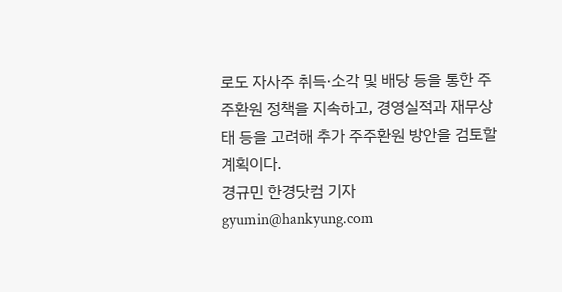로도 자사주 취득·소각 및 배당 등을 통한 주주환원 정책을 지속하고, 경영실적과 재무상태 등을 고려해 추가 주주환원 방안을 검토할 계획이다.
경규민 한경닷컴 기자 gyumin@hankyung.com